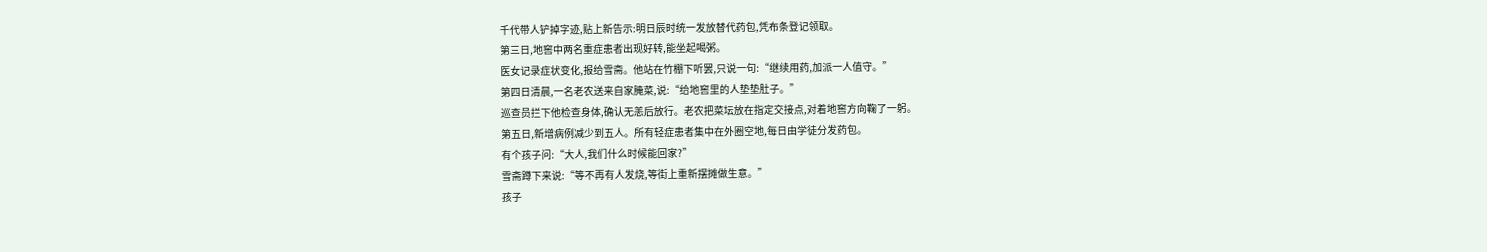千代带人铲掉字迹,贴上新告示:明日辰时统一发放替代药包,凭布条登记领取。
第三日,地窖中两名重症患者出现好转,能坐起喝粥。
医女记录症状变化,报给雪斋。他站在竹棚下听罢,只说一句:“继续用药,加派一人值守。”
第四日清晨,一名老农送来自家腌菜,说:“给地窖里的人垫垫肚子。”
巡查员拦下他检查身体,确认无恙后放行。老农把菜坛放在指定交接点,对着地窖方向鞠了一躬。
第五日,新增病例减少到五人。所有轻症患者集中在外圈空地,每日由学徒分发药包。
有个孩子问:“大人,我们什么时候能回家?”
雪斋蹲下来说:“等不再有人发烧,等街上重新摆摊做生意。”
孩子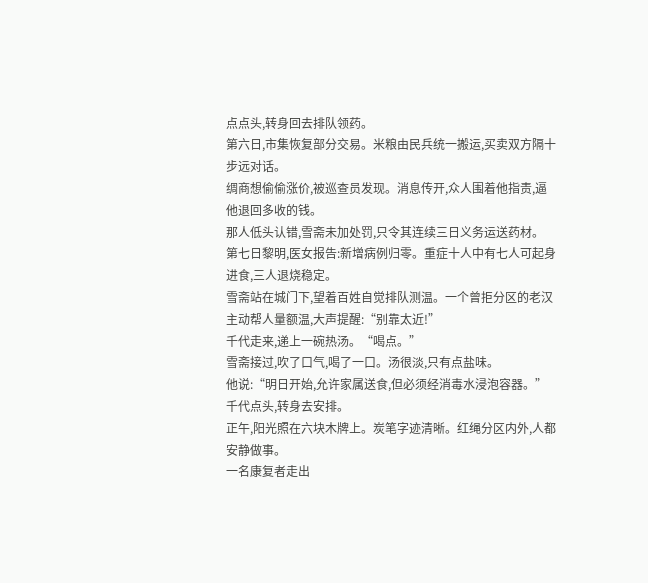点点头,转身回去排队领药。
第六日,市集恢复部分交易。米粮由民兵统一搬运,买卖双方隔十步远对话。
绸商想偷偷涨价,被巡查员发现。消息传开,众人围着他指责,逼他退回多收的钱。
那人低头认错,雪斋未加处罚,只令其连续三日义务运送药材。
第七日黎明,医女报告:新增病例归零。重症十人中有七人可起身进食,三人退烧稳定。
雪斋站在城门下,望着百姓自觉排队测温。一个曾拒分区的老汉主动帮人量额温,大声提醒:“别靠太近!”
千代走来,递上一碗热汤。“喝点。”
雪斋接过,吹了口气,喝了一口。汤很淡,只有点盐味。
他说:“明日开始,允许家属送食,但必须经消毒水浸泡容器。”
千代点头,转身去安排。
正午,阳光照在六块木牌上。炭笔字迹清晰。红绳分区内外,人都安静做事。
一名康复者走出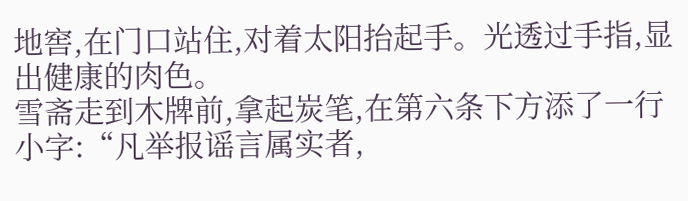地窖,在门口站住,对着太阳抬起手。光透过手指,显出健康的肉色。
雪斋走到木牌前,拿起炭笔,在第六条下方添了一行小字:“凡举报谣言属实者,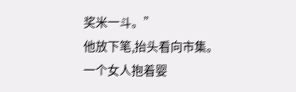奖米一斗。”
他放下笔,抬头看向市集。
一个女人抱着婴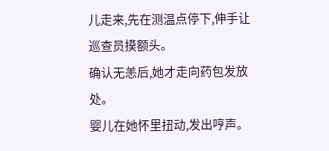儿走来,先在测温点停下,伸手让巡查员摸额头。
确认无恙后,她才走向药包发放处。
婴儿在她怀里扭动,发出哼声。